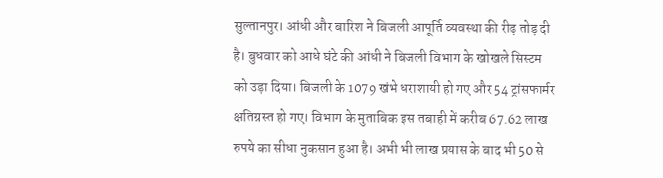सुल्तानपुर। आंधी और बारिश ने बिजली आपूर्ति व्यवस्था की रीढ़ तोड़ दी है। बुधवार को आधे घंटे की आंधी ने बिजली विभाग के खोखले सिस्टम को उड़ा दिया। बिजली के 1079 खंभे धराशायी हो गए और 54 ट्रांसफार्मर क्षतिग्रस्त हो गए। विभाग के मुताबिक इस तबाही में करीब 67.62 लाख रुपये का सीधा नुकसान हुआ है। अभी भी लाख प्रयास के बाद भी 50 से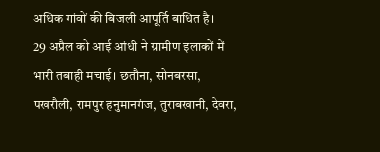अधिक गांवों की बिजली आपूर्ति बाधित है।
29 अप्रैल को आई आंधी ने ग्रामीण इलाकों में भारी तबाही मचाई। छतौना, सोनबरसा, पखरौली, रामपुर हनुमानगंज, तुराबखानी, देवरा,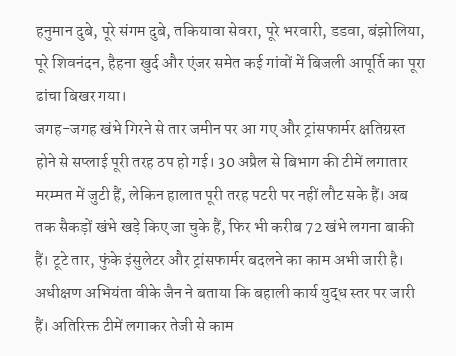हनुमान दुबे, पूरे संगम दुबे, तकियावा सेवरा, पूरे भरवारी, डडवा, बंझोलिया, पूरे शिवनंदन, हैहना खुर्द और एंजर समेत कई गांवों में बिजली आपूर्ति का पूरा ढांचा बिखर गया।
जगह-जगह खंभे गिरने से तार जमीन पर आ गए और ट्रांसफार्मर क्षतिग्रस्त होने से सप्लाई पूरी तरह ठप हो गई। 30 अप्रैल से बिभाग की टीमें लगातार मरम्मत में जुटी हैं, लेकिन हालात पूरी तरह पटरी पर नहीं लौट सके हैं। अब तक सैकड़ों खंभे खड़े किए जा चुके हैं, फिर भी करीब 72 खंभे लगना बाकी हैं। टूटे तार, फुंके इंसुलेटर और ट्रांसफार्मर बदलने का काम अभी जारी है।
अधीक्षण अभियंता वीके जैन ने बताया कि बहाली कार्य युद्ध स्तर पर जारी हैं। अतिरिक्त टीमें लगाकर तेजी से काम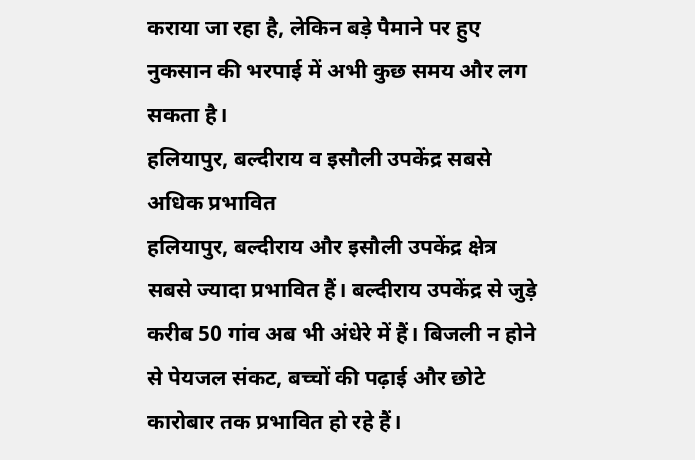कराया जा रहा है, लेकिन बड़े पैमाने पर हुए नुकसान की भरपाई में अभी कुछ समय और लग सकता है।
हलियापुर, बल्दीराय व इसौली उपकेंद्र सबसे अधिक प्रभावित
हलियापुर, बल्दीराय और इसौली उपकेंद्र क्षेत्र सबसे ज्यादा प्रभावित हैं। बल्दीराय उपकेंद्र से जुड़े करीब 50 गांव अब भी अंधेरे में हैं। बिजली न होने से पेयजल संकट, बच्चों की पढ़ाई और छोटे कारोबार तक प्रभावित हो रहे हैं।